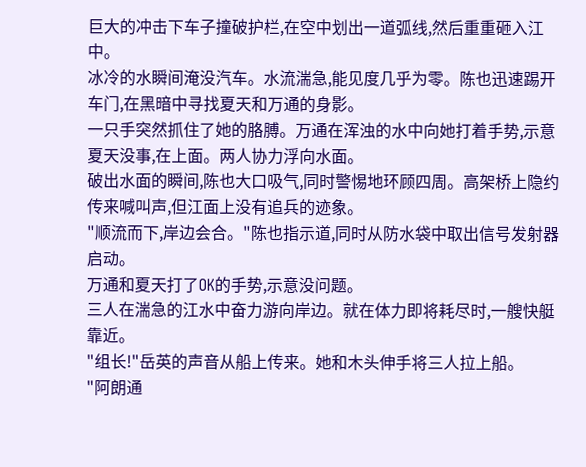巨大的冲击下车子撞破护栏,在空中划出一道弧线,然后重重砸入江中。
冰冷的水瞬间淹没汽车。水流湍急,能见度几乎为零。陈也迅速踢开车门,在黑暗中寻找夏天和万通的身影。
一只手突然抓住了她的胳膊。万通在浑浊的水中向她打着手势,示意夏天没事,在上面。两人协力浮向水面。
破出水面的瞬间,陈也大口吸气,同时警惕地环顾四周。高架桥上隐约传来喊叫声,但江面上没有追兵的迹象。
"顺流而下,岸边会合。"陈也指示道,同时从防水袋中取出信号发射器启动。
万通和夏天打了OK的手势,示意没问题。
三人在湍急的江水中奋力游向岸边。就在体力即将耗尽时,一艘快艇靠近。
"组长!"岳英的声音从船上传来。她和木头伸手将三人拉上船。
"阿朗通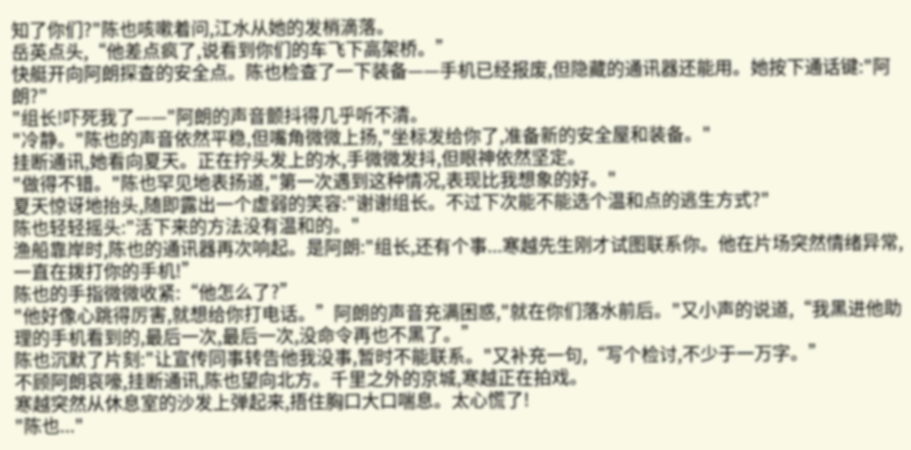知了你们?"陈也咳嗽着问,江水从她的发梢滴落。
岳英点头,“他差点疯了,说看到你们的车飞下高架桥。”
快艇开向阿朗探查的安全点。陈也检查了一下装备——手机已经报废,但隐藏的通讯器还能用。她按下通话键:"阿朗?"
"组长!吓死我了——"阿朗的声音颤抖得几乎听不清。
"冷静。"陈也的声音依然平稳,但嘴角微微上扬,"坐标发给你了,准备新的安全屋和装备。"
挂断通讯,她看向夏天。正在拧头发上的水,手微微发抖,但眼神依然坚定。
"做得不错。"陈也罕见地表扬道,"第一次遇到这种情况,表现比我想象的好。"
夏天惊讶地抬头,随即露出一个虚弱的笑容:"谢谢组长。不过下次能不能选个温和点的逃生方式?"
陈也轻轻摇头:"活下来的方法没有温和的。"
渔船靠岸时,陈也的通讯器再次响起。是阿朗:"组长,还有个事...寒越先生刚才试图联系你。他在片场突然情绪异常,一直在拨打你的手机!”
陈也的手指微微收紧:“他怎么了?”
"他好像心跳得厉害,就想给你打电话。”阿朗的声音充满困惑,"就在你们落水前后。"又小声的说道,“我黑进他助理的手机看到的,最后一次,最后一次,没命令再也不黑了。”
陈也沉默了片刻:"让宣传同事转告他我没事,暂时不能联系。"又补充一句,“写个检讨,不少于一万字。”
不顾阿朗哀嚎,挂断通讯,陈也望向北方。千里之外的京城,寒越正在拍戏。
寒越突然从休息室的沙发上弹起来,捂住胸口大口喘息。太心慌了!
"陈也..."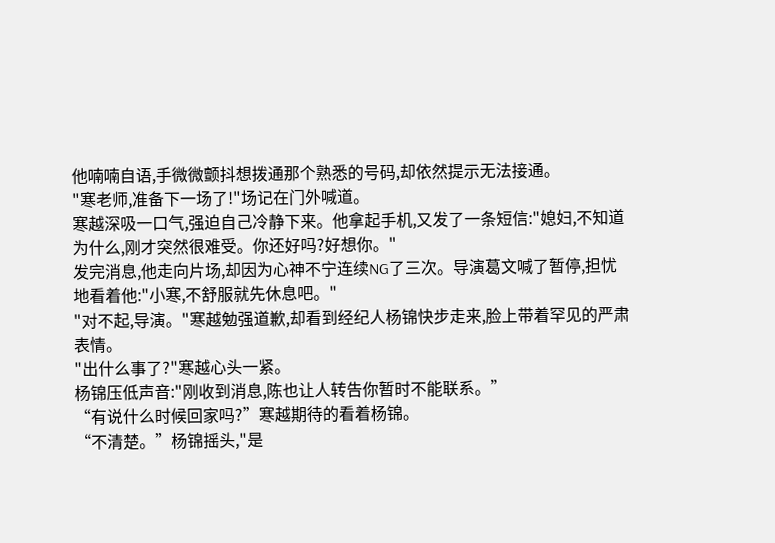他喃喃自语,手微微颤抖想拨通那个熟悉的号码,却依然提示无法接通。
"寒老师,准备下一场了!"场记在门外喊道。
寒越深吸一口气,强迫自己冷静下来。他拿起手机,又发了一条短信:"媳妇,不知道为什么,刚才突然很难受。你还好吗?好想你。"
发完消息,他走向片场,却因为心神不宁连续NG了三次。导演葛文喊了暂停,担忧地看着他:"小寒,不舒服就先休息吧。"
"对不起,导演。"寒越勉强道歉,却看到经纪人杨锦快步走来,脸上带着罕见的严肃表情。
"出什么事了?"寒越心头一紧。
杨锦压低声音:"刚收到消息,陈也让人转告你暂时不能联系。”
“有说什么时候回家吗?”寒越期待的看着杨锦。
“不清楚。”杨锦摇头,"是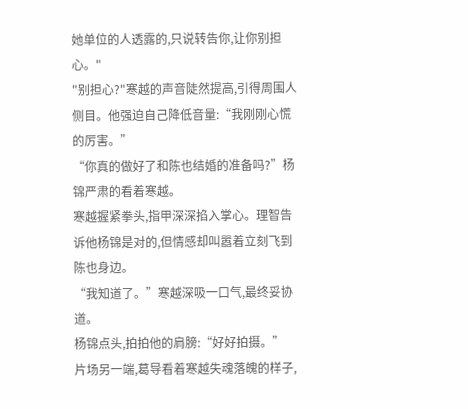她单位的人透露的,只说转告你,让你别担心。"
"别担心?"寒越的声音陡然提高,引得周围人侧目。他强迫自己降低音量:“我刚刚心慌的厉害。”
“你真的做好了和陈也结婚的准备吗?”杨锦严肃的看着寒越。
寒越握紧拳头,指甲深深掐入掌心。理智告诉他杨锦是对的,但情感却叫嚣着立刻飞到陈也身边。
“我知道了。”寒越深吸一口气,最终妥协道。
杨锦点头,拍拍他的肩膀:“好好拍摄。”
片场另一端,葛导看着寒越失魂落魄的样子,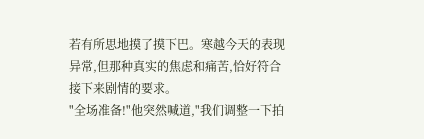若有所思地摸了摸下巴。寒越今天的表现异常,但那种真实的焦虑和痛苦,恰好符合接下来剧情的要求。
"全场准备!"他突然喊道,"我们调整一下拍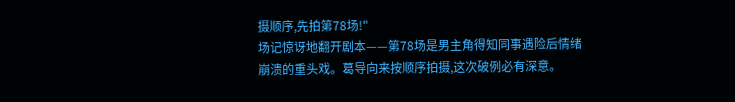摄顺序,先拍第78场!"
场记惊讶地翻开剧本——第78场是男主角得知同事遇险后情绪崩溃的重头戏。葛导向来按顺序拍摄,这次破例必有深意。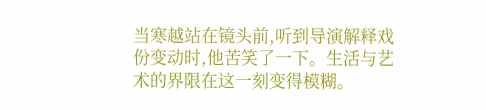当寒越站在镜头前,听到导演解释戏份变动时,他苦笑了一下。生活与艺术的界限在这一刻变得模糊。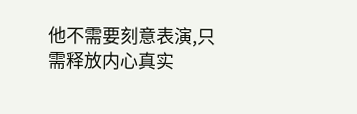他不需要刻意表演,只需释放内心真实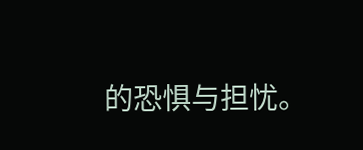的恐惧与担忧。